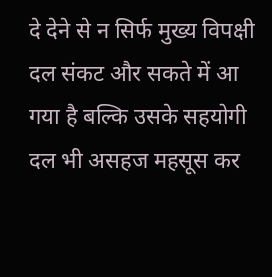दे देने से न सिर्फ मुख्य विपक्षी दल संकट और सकते में आ गया है बल्कि उसके सहयोगी दल भी असहज महसूस कर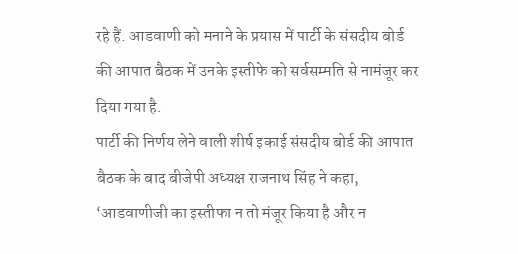रहे हैं. आडवाणी को मनाने के प्रयास में पार्टी के संसदीय बोर्ड की आपात बैठक में उनके इस्तीफे को सर्वसम्मति से नामंजूर कर दिया गया है.
पार्टी की निर्णय लेने वाली शीर्ष इकाई संसदीय बोर्ड की आपात बैठक के बाद बीजेपी अध्यक्ष राजनाथ सिंह ने कहा, ‘आडवाणीजी का इस्तीफा न तो मंजूर किया है और न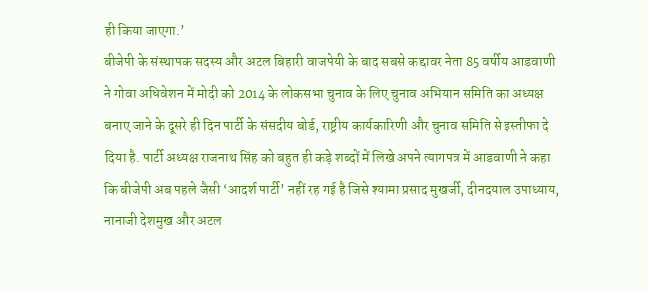ही किया जाएगा.’
बीजेपी के संस्थापक सदस्य और अटल बिहारी वाजपेयी के बाद सबसे कद्दावर नेता 85 वर्षीय आडवाणी ने गोवा अधिवेशन में मोदी को 2014 के लोकसभा चुनाव के लिए चुनाव अभियान समिति का अध्यक्ष बनाए जाने के दूसरे ही दिन पार्टी के संसदीय बोर्ड, राष्ट्रीय कार्यकारिणी और चुनाव समिति से इस्तीफा दे दिया है. पार्टी अध्यक्ष राजनाथ सिंह को बहुत ही कड़े शब्दों में लिखे अपने त्यागपत्र में आडवाणी ने कहा कि बीजेपी अब पहले जैसी ‘आदर्श पार्टी’ नहीं रह गई है जिसे श्यामा प्रसाद मुखर्जी, दीनदयाल उपाध्याय, नानाजी देशमुख और अटल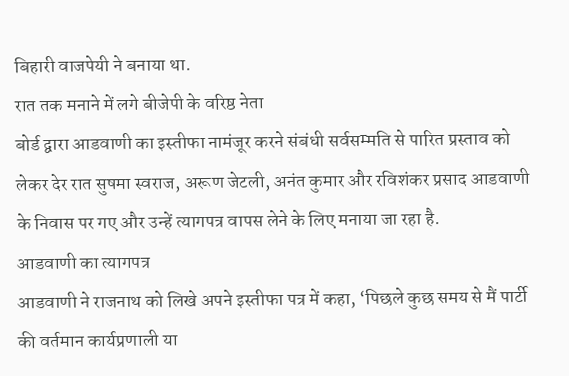बिहारी वाजपेयी ने बनाया था.
रात तक मनाने में लगे बीजेपी के वरिष्ठ नेता
बोर्ड द्वारा आडवाणी का इस्तीफा नामंजूर करने संबंधी सर्वसम्मति से पारित प्रस्ताव को लेकर देर रात सुषमा स्वराज, अरूण जेटली, अनंत कुमार और रविशंकर प्रसाद आडवाणी के निवास पर गए और उन्हें त्यागपत्र वापस लेने के लिए मनाया जा रहा है.
आडवाणी का त्यागपत्र
आडवाणी ने राजनाथ को लिखे अपने इस्तीफा पत्र में कहा, ‘पिछले कुछ समय से मैं पार्टी की वर्तमान कार्यप्रणाली या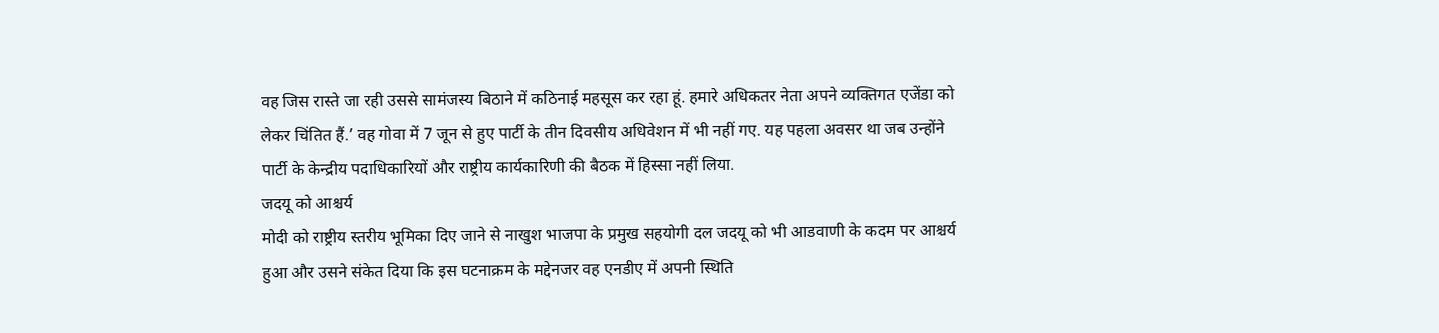वह जिस रास्ते जा रही उससे सामंजस्य बिठाने में कठिनाई महसूस कर रहा हूं. हमारे अधिकतर नेता अपने व्यक्तिगत एजेंडा को लेकर चिंतित हैं.’ वह गोवा में 7 जून से हुए पार्टी के तीन दिवसीय अधिवेशन में भी नहीं गए. यह पहला अवसर था जब उन्होंने पार्टी के केन्द्रीय पदाधिकारियों और राष्ट्रीय कार्यकारिणी की बैठक में हिस्सा नहीं लिया.
जदयू को आश्चर्य
मोदी को राष्ट्रीय स्तरीय भूमिका दिए जाने से नाखुश भाजपा के प्रमुख सहयोगी दल जदयू को भी आडवाणी के कदम पर आश्चर्य हुआ और उसने संकेत दिया कि इस घटनाक्रम के मद्देनजर वह एनडीए में अपनी स्थिति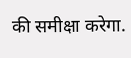की समीक्षा करेगा.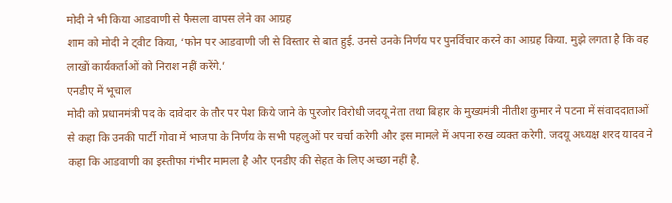मोदी ने भी किया आडवाणी से फैसला वापस लेने का आग्रह
शाम को मोदी ने ट्वीट किया, ‘फोन पर आडवाणी जी से विस्तार से बात हुई. उनसे उनके निर्णय पर पुनर्विचार करने का आग्रह किया. मुझे लगता है कि वह लाखों कार्यकर्ताओं को निराश नहीं करेंगे.’
एनडीए में भूचाल
मोदी को प्रधानमंत्री पद के दावेदार के तौर पर पेश किये जाने के पुरजोर विरोधी जदयू नेता तथा बिहार के मुख्यमंत्री नीतीश कुमार ने पटना में संवाददाताओं से कहा कि उनकी पार्टी गोवा में भाजपा के निर्णय के सभी पहलुओं पर चर्चा करेगी और इस मामले में अपना रुख व्यक्त करेगी. जदयू अध्यक्ष शरद यादव ने कहा कि आडवाणी का इस्तीफा गंभीर मामला है और एनडीए की सेहत के लिए अच्छा नहीं है.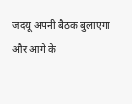जदयू अपनी बैठक बुलाएगा और आगे के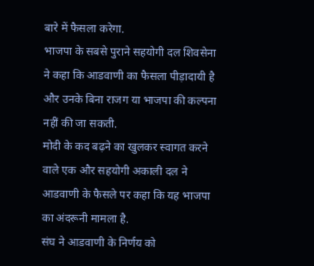बारे में फैसला करेगा.
भाजपा के सबसे पुराने सहयोगी दल शिवसेना ने कहा कि आडवाणी का फैसला पीड़ादायी है और उनके बिना राजग या भाजपा की कल्पना नहीं की जा सकती.
मोदी के कद बढ़ने का खुलकर स्वागत करने वाले एक और सहयोगी अकाली दल ने आडवाणी के फैसले पर कहा कि यह भाजपा का अंदरूनी मामला है.
संघ ने आडवाणी के निर्णय को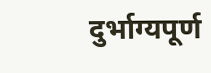दुर्भाग्यपूर्ण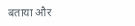बताया और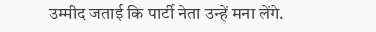उम्मीद जताई कि पार्टी नेता उन्हें मना लेंगे.